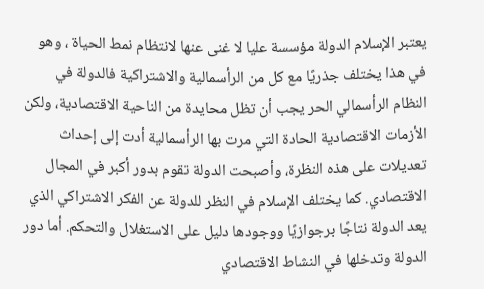يعتبر الإسلام الدولة مؤسسة عليا لا غنى عنها لانتظام نمط الحياة ، وهو في هذا يختلف جذريًا مع كل من الرأسمالية والاشتراكية فالدولة في النظام الرأسمالي الحر يجب أن تظل محايدة من الناحية الاقتصادية، ولكن الأزمات الاقتصادية الحادة التي مرت بها الرأسمالية أدت إلى إحداث تعديلات على هذه النظرة، وأصبحت الدولة تقوم بدور أكبر في المجال الاقتصادي. كما يختلف الإسلام في النظر للدولة عن الفكر الاشتراكي الذي يعد الدولة نتاجًا برجوازيًا ووجودها دليل على الاستغلال والتحكم. أما دور الدولة وتدخلها في النشاط الاقتصادي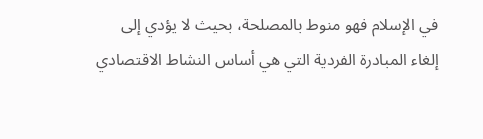في الإسلام فهو منوط بالمصلحة، بحيث لا يؤدي إلى إلغاء المبادرة الفردية التي هي أساس النشاط الاقتصادي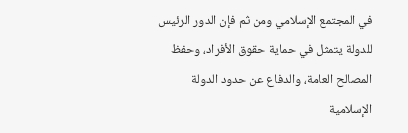في المجتمع الإسلامي ومن ثم فإن الدور الرئيس للدولة يتمثل في حماية حقوق الأفراد، وحفظ المصالح العامة، والدفاع عن حدود الدولة الإسلامية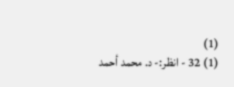(1)
(1) 32 - انظر:- د. محمد أحمد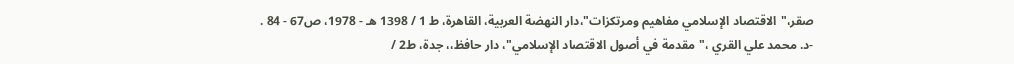صقر،"الاقتصاد الإسلامي مفاهيم ومرتكزات"،دار النهضة العربية، القاهرة، ط 1 / 1398 هـ - 1978، ص67 - 84 .
-د. محمد علي القري ،"مقدمة في أصول الاقتصاد الإسلامي"، دار حافظ،، جدة، ط2 /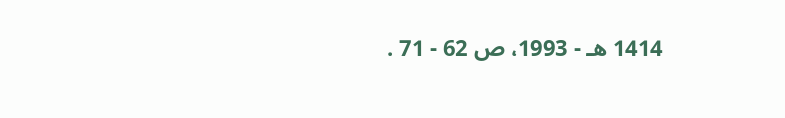1414 هـ - 1993، ص 62 - 71 .